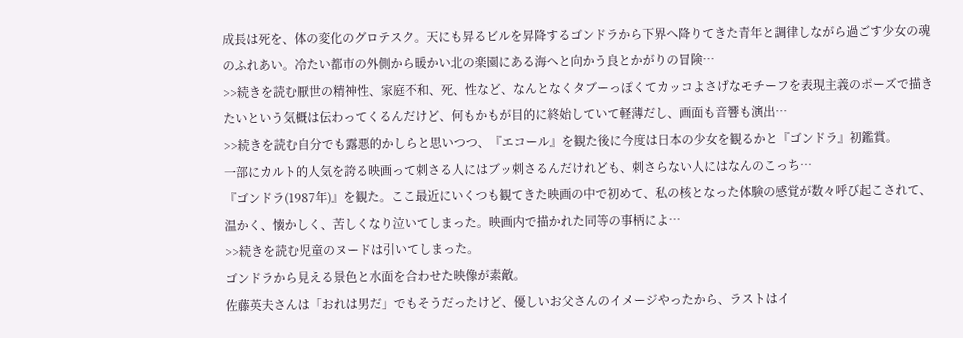成長は死を、体の変化のグロテスク。天にも昇るビルを昇降するゴンドラから下界へ降りてきた青年と調律しながら過ごす少女の魂のふれあい。冷たい都市の外側から暖かい北の楽園にある海へと向かう良とかがりの冒険…
>>続きを読む厭世の精神性、家庭不和、死、性など、なんとなくタブーっぽくてカッコよさげなモチーフを表現主義のポーズで描きたいという気概は伝わってくるんだけど、何もかもが目的に終始していて軽薄だし、画面も音響も演出…
>>続きを読む自分でも露悪的かしらと思いつつ、『エコール』を観た後に今度は日本の少女を観るかと『ゴンドラ』初鑑賞。
一部にカルト的人気を誇る映画って刺さる人にはブッ刺さるんだけれども、刺さらない人にはなんのこっち…
『ゴンドラ(1987年)』を観た。ここ最近にいくつも観てきた映画の中で初めて、私の核となった体験の感覚が数々呼び起こされて、温かく、懐かしく、苦しくなり泣いてしまった。映画内で描かれた同等の事柄によ…
>>続きを読む児童のヌードは引いてしまった。
ゴンドラから見える景色と水面を合わせた映像が素敵。
佐藤英夫さんは「おれは男だ」でもそうだったけど、優しいお父さんのイメージやったから、ラストはイ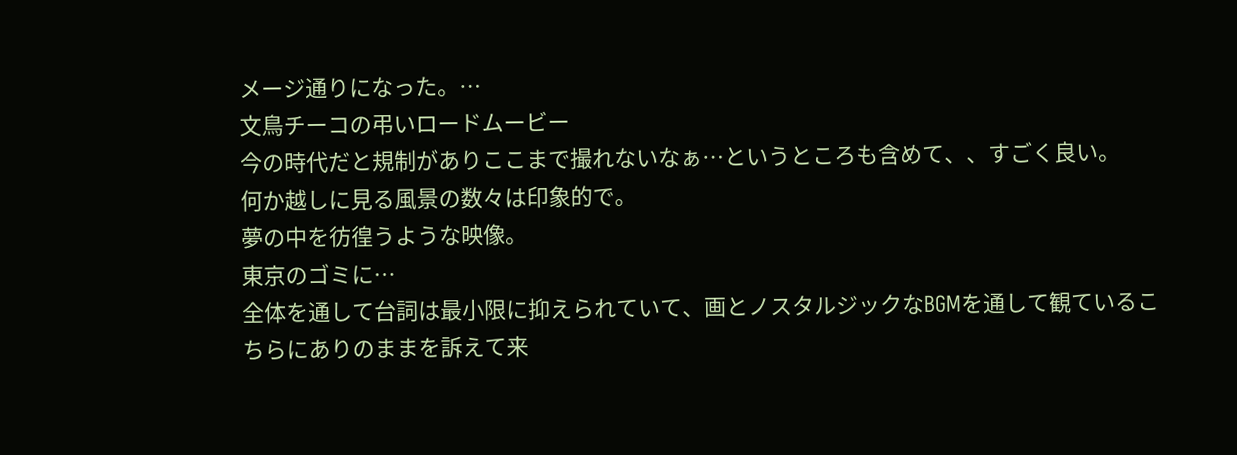メージ通りになった。…
文鳥チーコの弔いロードムービー
今の時代だと規制がありここまで撮れないなぁ…というところも含めて、、すごく良い。
何か越しに見る風景の数々は印象的で。
夢の中を彷徨うような映像。
東京のゴミに…
全体を通して台詞は最小限に抑えられていて、画とノスタルジックなBGMを通して観ているこちらにありのままを訴えて来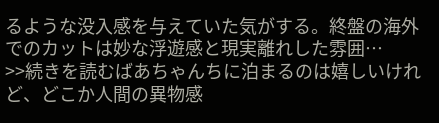るような没入感を与えていた気がする。終盤の海外でのカットは妙な浮遊感と現実離れした雰囲…
>>続きを読むばあちゃんちに泊まるのは嬉しいけれど、どこか人間の異物感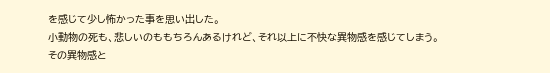を感じて少し怖かった事を思い出した。
小動物の死も、悲しいのももちろんあるけれど、それ以上に不快な異物感を感じてしまう。
その異物感と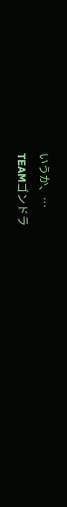いうか、…
TEAMゴンドラ